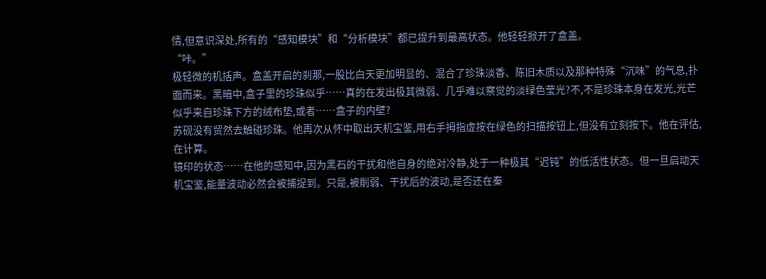情,但意识深处,所有的“感知模块”和“分析模块”都已提升到最高状态。他轻轻掀开了盒盖。
“咔。”
极轻微的机括声。盒盖开启的刹那,一股比白天更加明显的、混合了珍珠淡香、陈旧木质以及那种特殊“沉味”的气息,扑面而来。黑暗中,盒子里的珍珠似乎……真的在发出极其微弱、几乎难以察觉的淡绿色莹光?不,不是珍珠本身在发光,光芒似乎来自珍珠下方的绒布垫,或者……盒子的内壁?
苏砚没有贸然去触碰珍珠。他再次从怀中取出天机宝鉴,用右手拇指虚按在绿色的扫描按钮上,但没有立刻按下。他在评估,在计算。
镜印的状态……在他的感知中,因为黑石的干扰和他自身的绝对冷静,处于一种极其“迟钝”的低活性状态。但一旦启动天机宝鉴,能量波动必然会被捕捉到。只是,被削弱、干扰后的波动,是否还在秦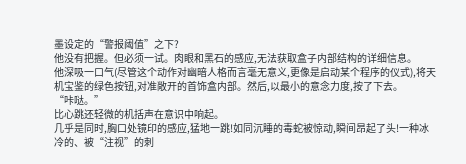墨设定的“警报阈值”之下?
他没有把握。但必须一试。肉眼和黑石的感应,无法获取盒子内部结构的详细信息。
他深吸一口气(尽管这个动作对幽暗人格而言毫无意义,更像是启动某个程序的仪式),将天机宝鉴的绿色按钮,对准敞开的首饰盒内部。然后,以最小的意念力度,按了下去。
“咔哒。”
比心跳还轻微的机括声在意识中响起。
几乎是同时,胸口处镜印的感应,猛地一跳!如同沉睡的毒蛇被惊动,瞬间昂起了头!一种冰冷的、被“注视”的刺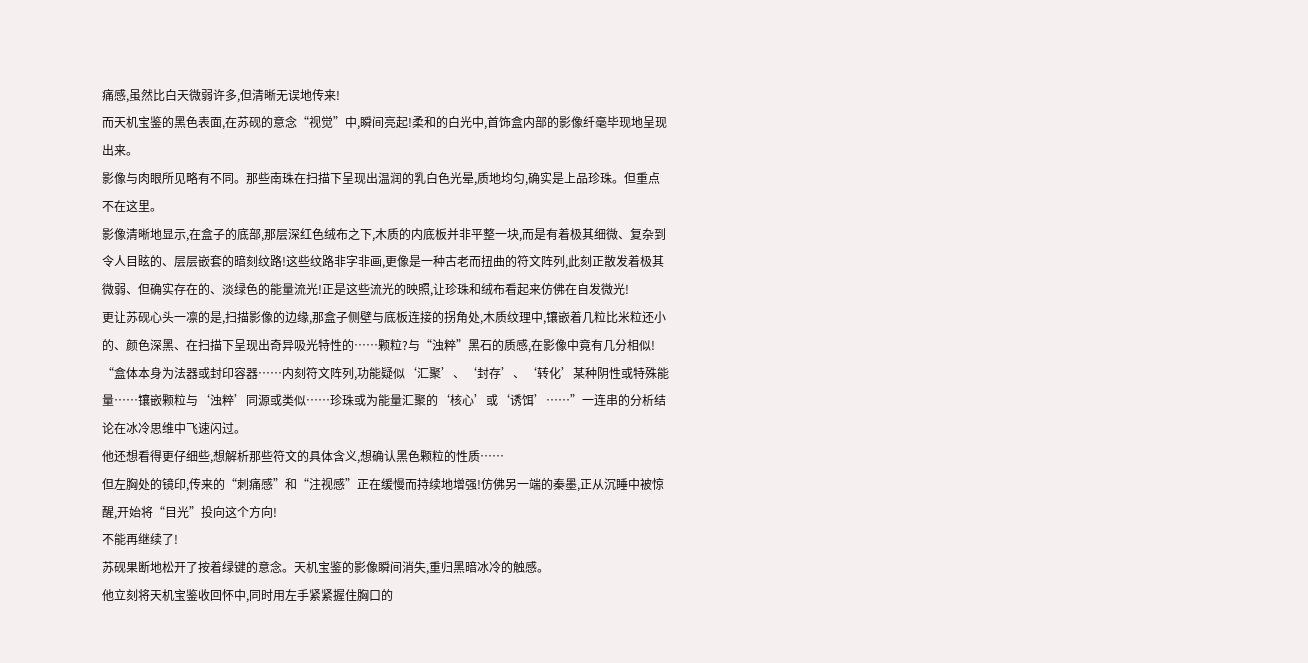痛感,虽然比白天微弱许多,但清晰无误地传来!
而天机宝鉴的黑色表面,在苏砚的意念“视觉”中,瞬间亮起!柔和的白光中,首饰盒内部的影像纤毫毕现地呈现出来。
影像与肉眼所见略有不同。那些南珠在扫描下呈现出温润的乳白色光晕,质地均匀,确实是上品珍珠。但重点不在这里。
影像清晰地显示,在盒子的底部,那层深红色绒布之下,木质的内底板并非平整一块,而是有着极其细微、复杂到令人目眩的、层层嵌套的暗刻纹路!这些纹路非字非画,更像是一种古老而扭曲的符文阵列,此刻正散发着极其微弱、但确实存在的、淡绿色的能量流光!正是这些流光的映照,让珍珠和绒布看起来仿佛在自发微光!
更让苏砚心头一凛的是,扫描影像的边缘,那盒子侧壁与底板连接的拐角处,木质纹理中,镶嵌着几粒比米粒还小的、颜色深黑、在扫描下呈现出奇异吸光特性的……颗粒?与“浊粹”黑石的质感,在影像中竟有几分相似!
“盒体本身为法器或封印容器……内刻符文阵列,功能疑似‘汇聚’、‘封存’、‘转化’某种阴性或特殊能量……镶嵌颗粒与‘浊粹’同源或类似……珍珠或为能量汇聚的‘核心’或‘诱饵’……”一连串的分析结论在冰冷思维中飞速闪过。
他还想看得更仔细些,想解析那些符文的具体含义,想确认黑色颗粒的性质……
但左胸处的镜印,传来的“刺痛感”和“注视感”正在缓慢而持续地增强!仿佛另一端的秦墨,正从沉睡中被惊醒,开始将“目光”投向这个方向!
不能再继续了!
苏砚果断地松开了按着绿键的意念。天机宝鉴的影像瞬间消失,重归黑暗冰冷的触感。
他立刻将天机宝鉴收回怀中,同时用左手紧紧握住胸口的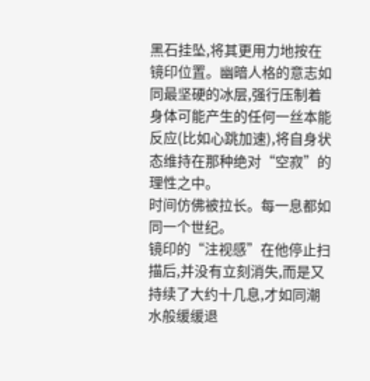黑石挂坠,将其更用力地按在镜印位置。幽暗人格的意志如同最坚硬的冰层,强行压制着身体可能产生的任何一丝本能反应(比如心跳加速),将自身状态维持在那种绝对“空寂”的理性之中。
时间仿佛被拉长。每一息都如同一个世纪。
镜印的“注视感”在他停止扫描后,并没有立刻消失,而是又持续了大约十几息,才如同潮水般缓缓退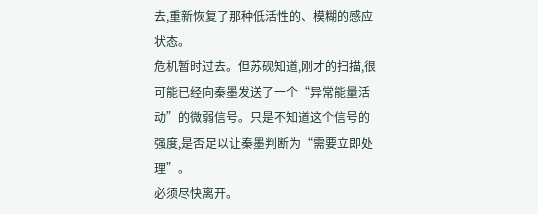去,重新恢复了那种低活性的、模糊的感应状态。
危机暂时过去。但苏砚知道,刚才的扫描,很可能已经向秦墨发送了一个“异常能量活动”的微弱信号。只是不知道这个信号的强度,是否足以让秦墨判断为“需要立即处理”。
必须尽快离开。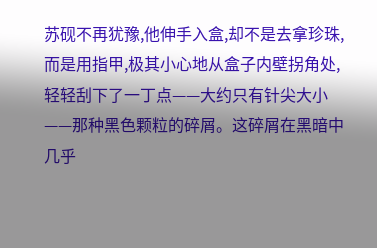苏砚不再犹豫,他伸手入盒,却不是去拿珍珠,而是用指甲,极其小心地从盒子内壁拐角处,轻轻刮下了一丁点——大约只有针尖大小——那种黑色颗粒的碎屑。这碎屑在黑暗中几乎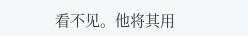看不见。他将其用